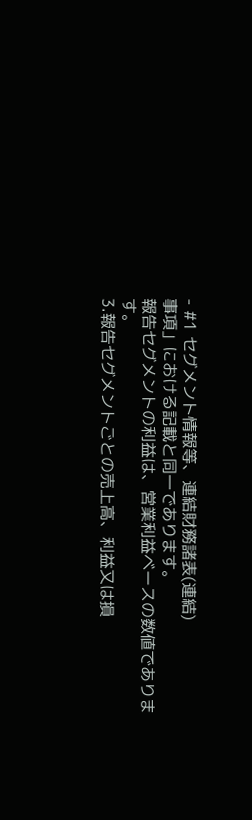- #1 セグメント情報等、連結財務諸表(連結)
事項」における記載と同一であります。
報告セグメントの利益は、営業利益ベースの数値であります。
3.報告セグメントごとの売上高、利益又は損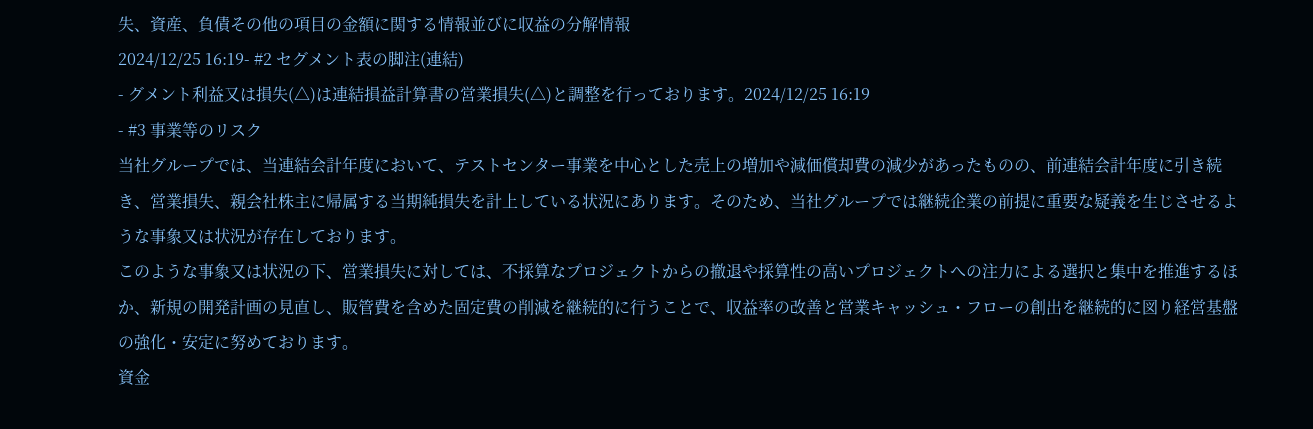失、資産、負債その他の項目の金額に関する情報並びに収益の分解情報
2024/12/25 16:19- #2 セグメント表の脚注(連結)
- グメント利益又は損失(△)は連結損益計算書の営業損失(△)と調整を行っております。2024/12/25 16:19
- #3 事業等のリスク
当社グループでは、当連結会計年度において、テストセンター事業を中心とした売上の増加や減価償却費の減少があったものの、前連結会計年度に引き続き、営業損失、親会社株主に帰属する当期純損失を計上している状況にあります。そのため、当社グループでは継続企業の前提に重要な疑義を生じさせるような事象又は状況が存在しております。
このような事象又は状況の下、営業損失に対しては、不採算なプロジェクトからの撤退や採算性の高いプロジェクトへの注力による選択と集中を推進するほか、新規の開発計画の見直し、販管費を含めた固定費の削減を継続的に行うことで、収益率の改善と営業キャッシュ・フローの創出を継続的に図り経営基盤の強化・安定に努めております。
資金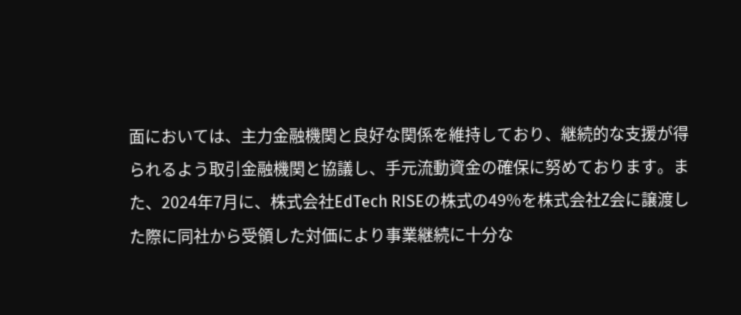面においては、主力金融機関と良好な関係を維持しており、継続的な支援が得られるよう取引金融機関と協議し、手元流動資金の確保に努めております。また、2024年7月に、株式会社EdTech RISEの株式の49%を株式会社Z会に譲渡した際に同社から受領した対価により事業継続に十分な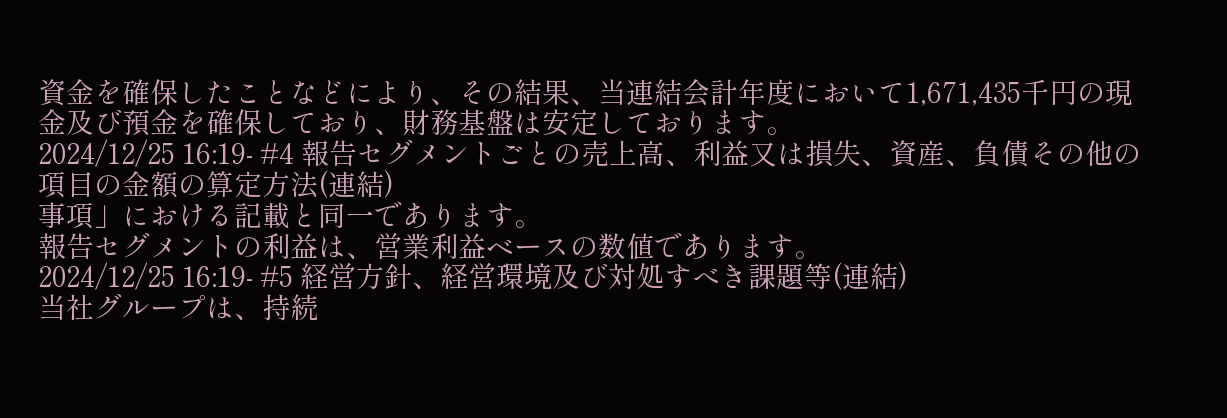資金を確保したことなどにより、その結果、当連結会計年度において1,671,435千円の現金及び預金を確保しており、財務基盤は安定しております。
2024/12/25 16:19- #4 報告セグメントごとの売上高、利益又は損失、資産、負債その他の項目の金額の算定方法(連結)
事項」における記載と同一であります。
報告セグメントの利益は、営業利益ベースの数値であります。
2024/12/25 16:19- #5 経営方針、経営環境及び対処すべき課題等(連結)
当社グループは、持続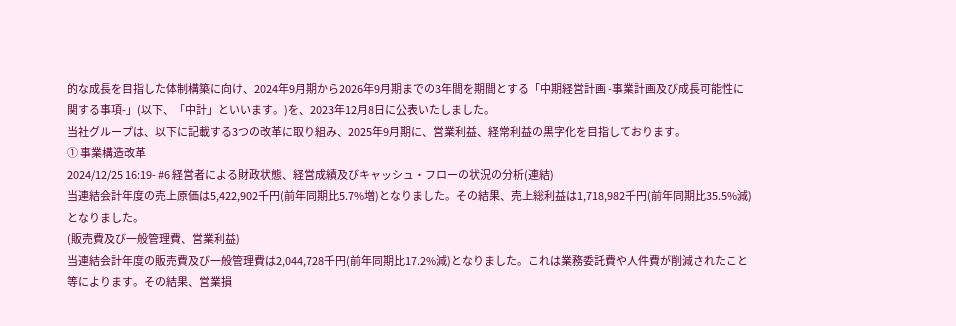的な成長を目指した体制構築に向け、2024年9月期から2026年9月期までの3年間を期間とする「中期経営計画 -事業計画及び成長可能性に関する事項-」(以下、「中計」といいます。)を、2023年12月8日に公表いたしました。
当社グループは、以下に記載する3つの改革に取り組み、2025年9月期に、営業利益、経常利益の黒字化を目指しております。
① 事業構造改革
2024/12/25 16:19- #6 経営者による財政状態、経営成績及びキャッシュ・フローの状況の分析(連結)
当連結会計年度の売上原価は5,422,902千円(前年同期比5.7%増)となりました。その結果、売上総利益は1,718,982千円(前年同期比35.5%減)となりました。
(販売費及び一般管理費、営業利益)
当連結会計年度の販売費及び一般管理費は2,044,728千円(前年同期比17.2%減)となりました。これは業務委託費や人件費が削減されたこと等によります。その結果、営業損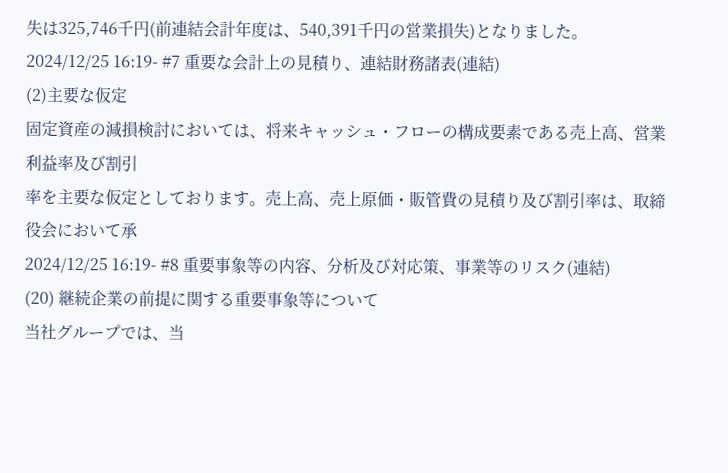失は325,746千円(前連結会計年度は、540,391千円の営業損失)となりました。
2024/12/25 16:19- #7 重要な会計上の見積り、連結財務諸表(連結)
(2)主要な仮定
固定資産の減損検討においては、将来キャッシュ・フローの構成要素である売上高、営業利益率及び割引
率を主要な仮定としております。売上高、売上原価・販管費の見積り及び割引率は、取締役会において承
2024/12/25 16:19- #8 重要事象等の内容、分析及び対応策、事業等のリスク(連結)
(20) 継続企業の前提に関する重要事象等について
当社グループでは、当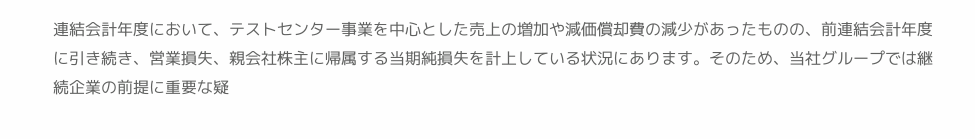連結会計年度において、テストセンター事業を中心とした売上の増加や減価償却費の減少があったものの、前連結会計年度に引き続き、営業損失、親会社株主に帰属する当期純損失を計上している状況にあります。そのため、当社グループでは継続企業の前提に重要な疑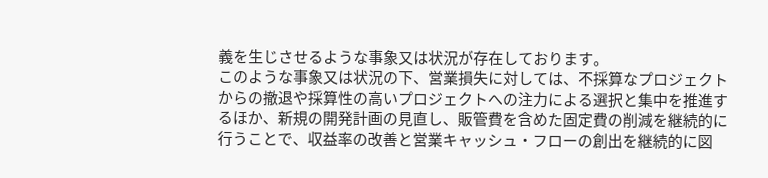義を生じさせるような事象又は状況が存在しております。
このような事象又は状況の下、営業損失に対しては、不採算なプロジェクトからの撤退や採算性の高いプロジェクトへの注力による選択と集中を推進するほか、新規の開発計画の見直し、販管費を含めた固定費の削減を継続的に行うことで、収益率の改善と営業キャッシュ・フローの創出を継続的に図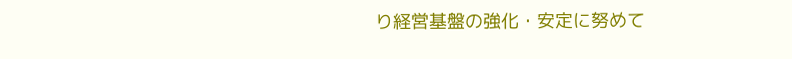り経営基盤の強化・安定に努めて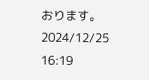おります。
2024/12/25 16:19